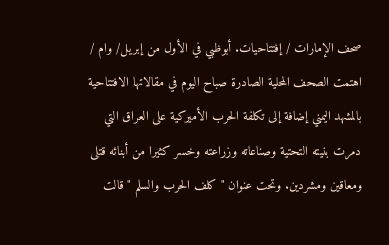صحف الإمارات / إفتتاحيات. أبوظبي في الأول من إبريل/ وام / اهتمت الصحف المحلية الصادرة صباح اليوم في مقالاتها الافتتاحية بالمشهد اليمني إضافة إلى تكلفة الحرب الأميركية على العراق التي دمرت بنيته التحتية وصناعاته وزراعته وخسر كثيرا من أبنائه قتلى ومعاقين ومشردين. وتحت عنوان " كلف الحرب والسلم " قالت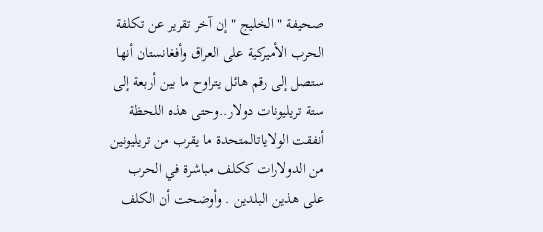صحيفة " الخليج " إن آخر تقرير عن تكلفة الحرب الأميركية على العراق وأفغانستان أنها ستصل إلى رقم هائل يتراوح ما بين أربعة إلى ستة تريليونات دولار..وحتى هذه اللحظة أنفقت الولاياتالمتحدة ما يقرب من تريليونين من الدولارات ككلف مباشرة في الحرب على هذين البلدين . وأوضحت أن الكلف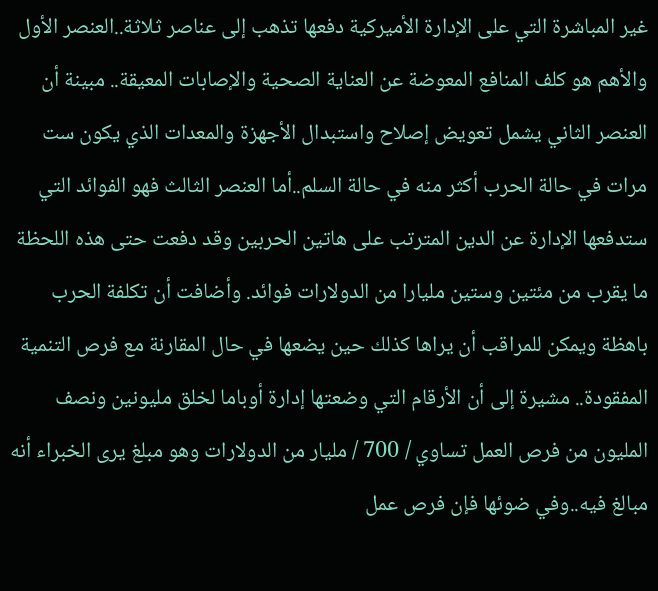غير المباشرة التي على الإدارة الأميركية دفعها تذهب إلى عناصر ثلاثة..العنصر الأول والأهم هو كلف المنافع المعوضة عن العناية الصحية والإصابات المعيقة.. مبينة أن العنصر الثاني يشمل تعويض إصلاح واستبدال الأجهزة والمعدات الذي يكون ست مرات في حالة الحرب أكثر منه في حالة السلم..أما العنصر الثالث فهو الفوائد التي ستدفعها الإدارة عن الدين المترتب على هاتين الحربين وقد دفعت حتى هذه اللحظة ما يقرب من مئتين وستين مليارا من الدولارات فوائد. وأضافت أن تكلفة الحرب باهظة ويمكن للمراقب أن يراها كذلك حين يضعها في حال المقارنة مع فرص التنمية المفقودة.. مشيرة إلى أن الأرقام التي وضعتها إدارة أوباما لخلق مليونين ونصف المليون من فرص العمل تساوي / 700 / مليار من الدولارات وهو مبلغ يرى الخبراء أنه مبالغ فيه..وفي ضوئها فإن فرص عمل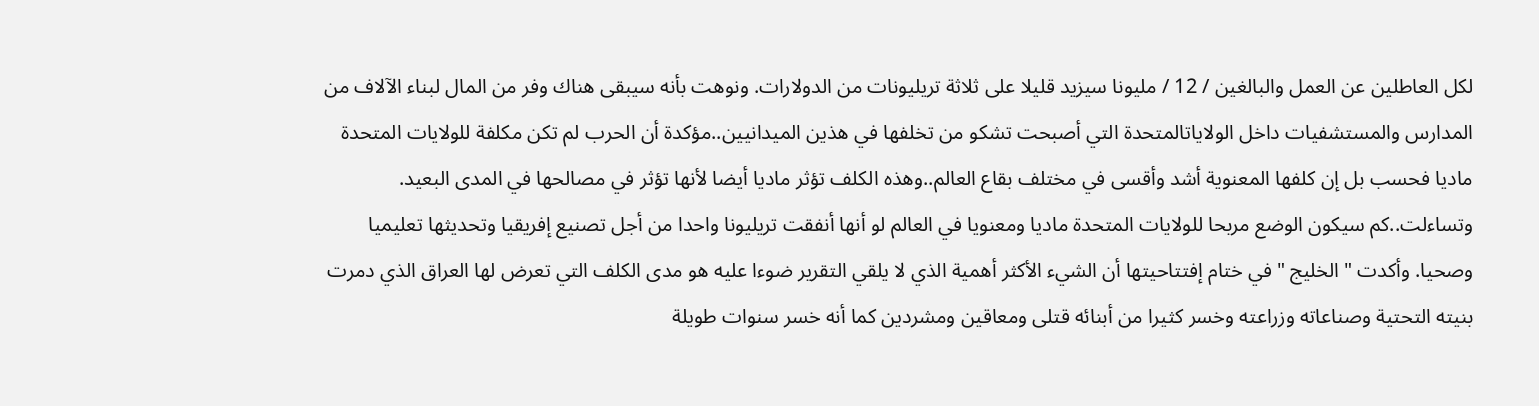لكل العاطلين عن العمل والبالغين / 12 / مليونا سيزيد قليلا على ثلاثة تريليونات من الدولارات. ونوهت بأنه سيبقى هناك وفر من المال لبناء الآلاف من المدارس والمستشفيات داخل الولاياتالمتحدة التي أصبحت تشكو من تخلفها في هذين الميدانيين..مؤكدة أن الحرب لم تكن مكلفة للولايات المتحدة ماديا فحسب بل إن كلفها المعنوية أشد وأقسى في مختلف بقاع العالم..وهذه الكلف تؤثر ماديا أيضا لأنها تؤثر في مصالحها في المدى البعيد. وتساءلت..كم سيكون الوضع مربحا للولايات المتحدة ماديا ومعنويا في العالم لو أنها أنفقت تريليونا واحدا من أجل تصنيع إفريقيا وتحديثها تعليميا وصحيا. وأكدت " الخليج " في ختام إفتتاحيتها أن الشيء الأكثر أهمية الذي لا يلقي التقرير ضوءا عليه هو مدى الكلف التي تعرض لها العراق الذي دمرت بنيته التحتية وصناعاته وزراعته وخسر كثيرا من أبنائه قتلى ومعاقين ومشردين كما أنه خسر سنوات طويلة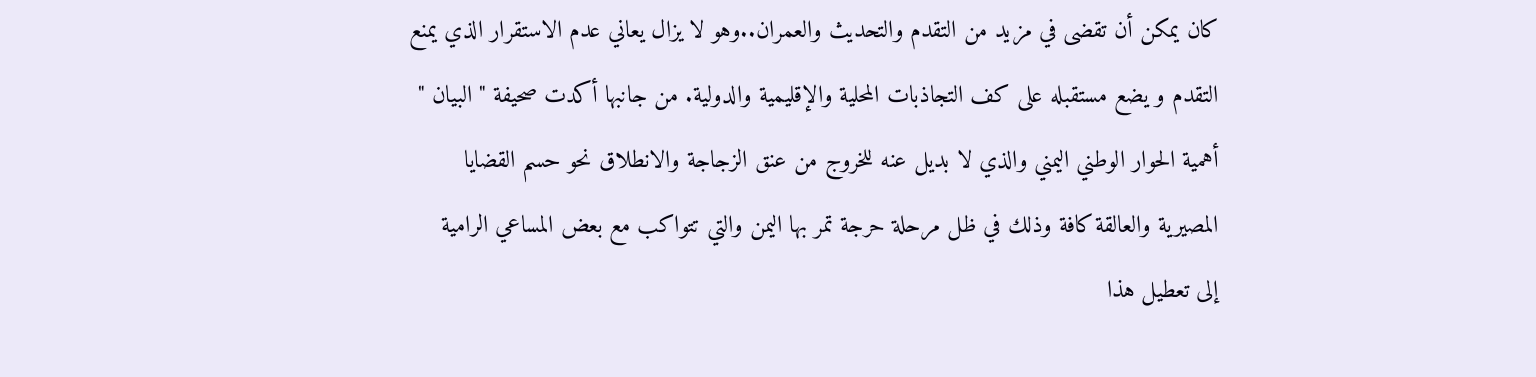كان يمكن أن تقضى في مزيد من التقدم والتحديث والعمران..وهو لا يزال يعاني عدم الاستقرار الذي يمنع التقدم و يضع مستقبله على كف التجاذبات المحلية والإقليمية والدولية. من جانبها أكدت صحيفة " البيان " أهمية الحوار الوطني اليمني والذي لا بديل عنه للخروج من عنق الزجاجة والانطلاق نحو حسم القضايا المصيرية والعالقة كافة وذلك في ظل مرحلة حرجة تمر بها اليمن والتي تتواكب مع بعض المساعي الرامية إلى تعطيل هذا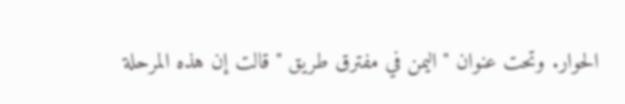الحوار. وتحت عنوان " اليمن في مفترق طريق " قالت إن هذه المرحلة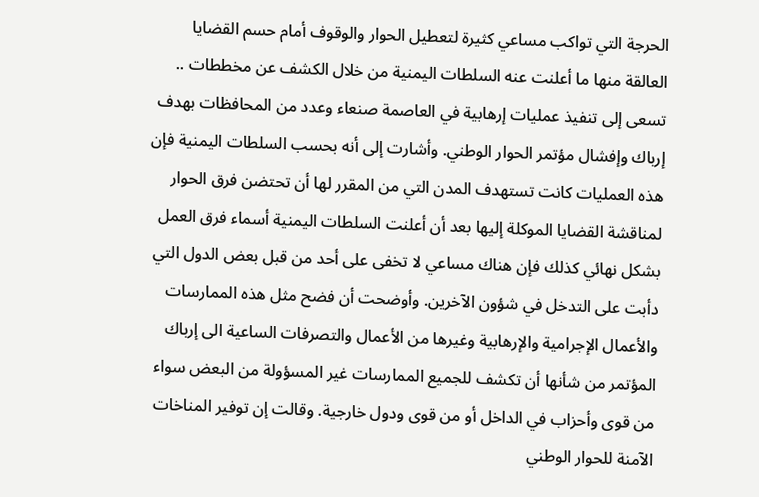الحرجة التي تواكب مساعي كثيرة لتعطيل الحوار والوقوف أمام حسم القضايا العالقة منها ما أعلنت عنه السلطات اليمنية من خلال الكشف عن مخططات .. تسعى إلى تنفيذ عمليات إرهابية في العاصمة صنعاء وعدد من المحافظات بهدف إرباك وإفشال مؤتمر الحوار الوطني. وأشارت إلى أنه بحسب السلطات اليمنية فإن هذه العمليات كانت تستهدف المدن التي من المقرر لها أن تحتضن فرق الحوار لمناقشة القضايا الموكلة إليها بعد أن أعلنت السلطات اليمنية أسماء فرق العمل بشكل نهائي كذلك فإن هناك مساعي لا تخفى على أحد من قبل بعض الدول التي دأبت على التدخل في شؤون الآخرين. وأوضحت أن فضح مثل هذه الممارسات والأعمال الإجرامية والإرهابية وغيرها من الأعمال والتصرفات الساعية الى إرباك المؤتمر من شأنها أن تكشف للجميع الممارسات غير المسؤولة من البعض سواء من قوى وأحزاب في الداخل أو من قوى ودول خارجية. وقالت إن توفير المناخات الآمنة للحوار الوطني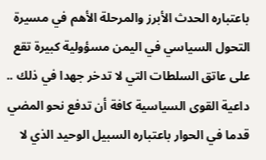باعتباره الحدث الأبرز والمرحلة الأهم في مسيرة التحول السياسي في اليمن مسؤولية كبيرة تقع على عاتق السلطات التي لا تدخر جهدا في ذلك .. داعية القوى السياسية كافة أن تدفع نحو المضي قدما في الحوار باعتباره السبيل الوحيد الذي لا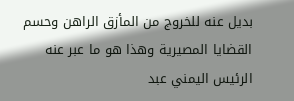بديل عنه للخروج من المأزق الراهن وحسم القضايا المصيرية وهذا هو ما عبر عنه الرئيس اليمني عبد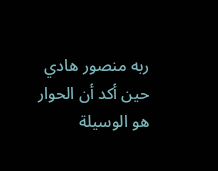ربه منصور هادي حين أكد أن الحوار هو الوسيلة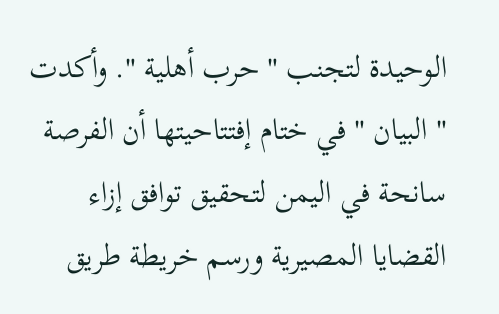الوحيدة لتجنب " حرب أهلية ". وأكدت " البيان " في ختام إفتتاحيتها أن الفرصة سانحة في اليمن لتحقيق توافق إزاء القضايا المصيرية ورسم خريطة طريق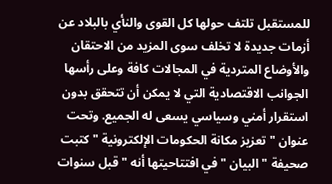للمستقبل تلتف حولها كل القوى والنأي بالبلاد عن أزمات جديدة لا تخلف سوى المزيد من الاحتقان والأوضاع المتردية في المجالات كافة وعلى رأسها الجوانب الاقتصادية التي لا يمكن أن تتحقق بدون استقرار أمني وسياسي يسعى له الجميع. وتحت عنوان " تعزيز مكانة الحكومات الإلكترونية " كتبت صحيفة " البيان " في افتتاحيتها أنه " قبل سنوات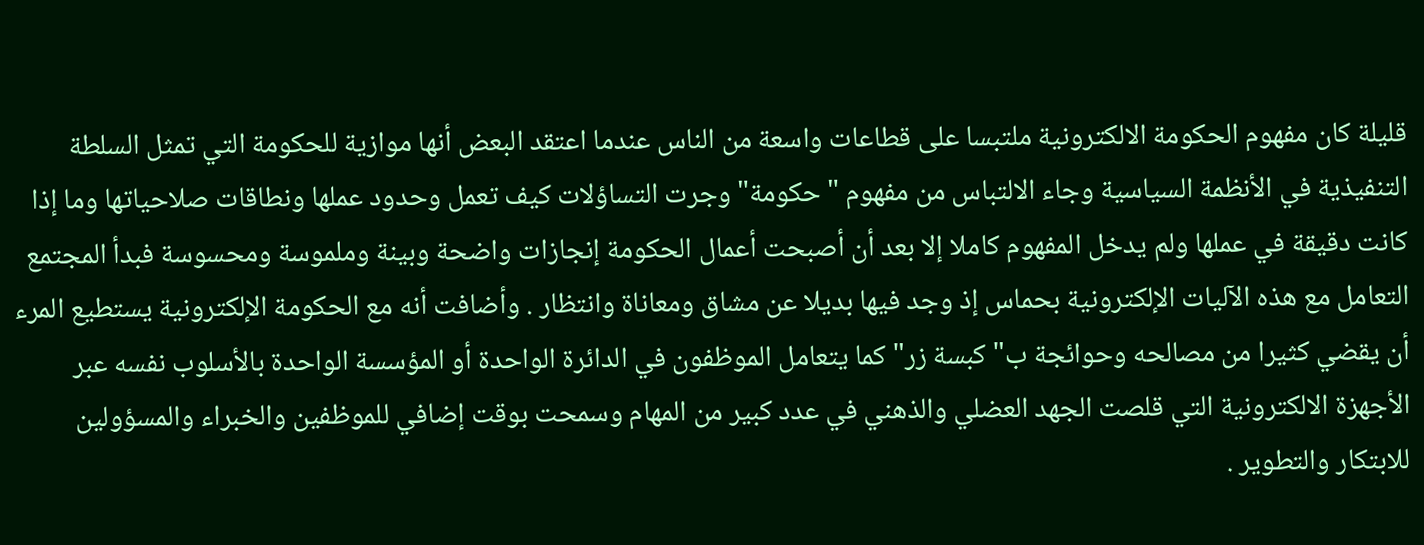قليلة كان مفهوم الحكومة الالكترونية ملتبسا على قطاعات واسعة من الناس عندما اعتقد البعض أنها موازية للحكومة التي تمثل السلطة التنفيذية في الأنظمة السياسية وجاء الالتباس من مفهوم "حكومة" وجرت التساؤلات كيف تعمل وحدود عملها ونطاقات صلاحياتها وما إذا كانت دقيقة في عملها ولم يدخل المفهوم كاملا إلا بعد أن أصبحت أعمال الحكومة إنجازات واضحة وبينة وملموسة ومحسوسة فبدأ المجتمع التعامل مع هذه الآليات الإلكترونية بحماس إذ وجد فيها بديلا عن مشاق ومعاناة وانتظار . وأضافت أنه مع الحكومة الإلكترونية يستطيع المرء أن يقضي كثيرا من مصالحه وحوائجة ب"كبسة زر" كما يتعامل الموظفون في الدائرة الواحدة أو المؤسسة الواحدة بالأسلوب نفسه عبر الأجهزة الالكترونية التي قلصت الجهد العضلي والذهني في عدد كبير من المهام وسمحت بوقت إضافي للموظفين والخبراء والمسؤولين للابتكار والتطوير .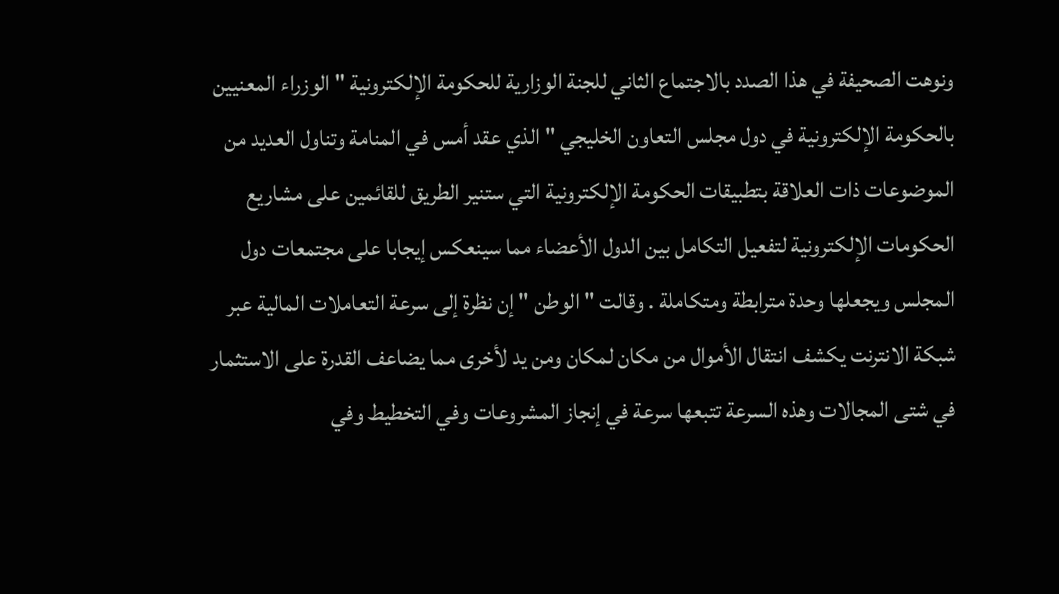ونوهت الصحيفة في هذا الصدد بالاجتماع الثاني للجنة الوزارية للحكومة الإلكترونية " الوزراء المعنيين بالحكومة الإلكترونية في دول مجلس التعاون الخليجي " الذي عقد أمس في المنامة وتناول العديد من الموضوعات ذات العلاقة بتطبيقات الحكومة الإلكترونية التي ستنير الطريق للقائمين على مشاريع الحكومات الإلكترونية لتفعيل التكامل بين الدول الأعضاء مما سينعكس إيجابا على مجتمعات دول المجلس ويجعلها وحدة مترابطة ومتكاملة . وقالت " الوطن " إن نظرة إلى سرعة التعاملات المالية عبر شبكة الانترنت يكشف انتقال الأموال من مكان لمكان ومن يد لأخرى مما يضاعف القدرة على الاستثمار في شتى المجالات وهذه السرعة تتبعها سرعة في إنجاز المشروعات وفي التخطيط وفي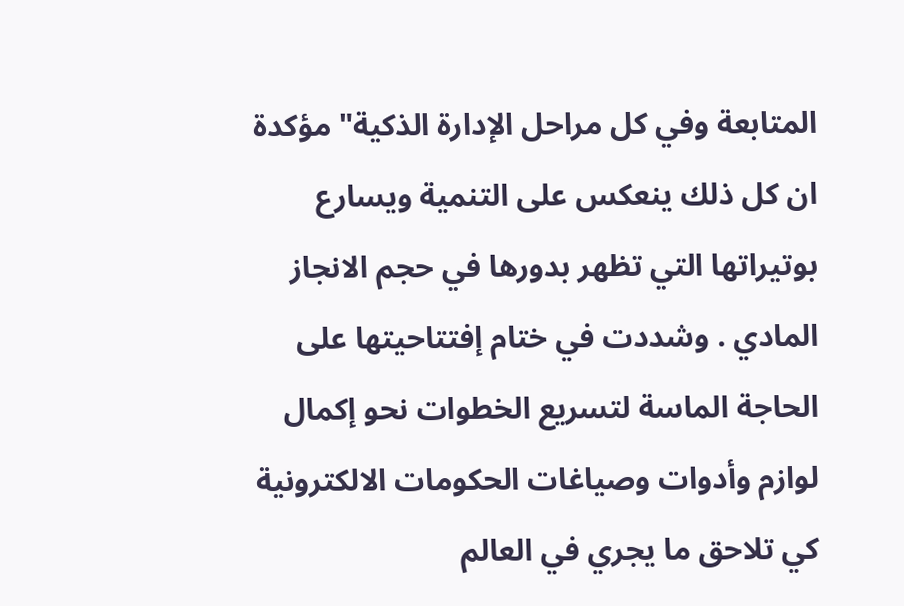المتابعة وفي كل مراحل الإدارة الذكية" مؤكدة ان كل ذلك ينعكس على التنمية ويسارع بوتيراتها التي تظهر بدورها في حجم الانجاز المادي . وشددت في ختام إفتتاحيتها على الحاجة الماسة لتسريع الخطوات نحو إكمال لوازم وأدوات وصياغات الحكومات الالكترونية كي تلاحق ما يجري في العالم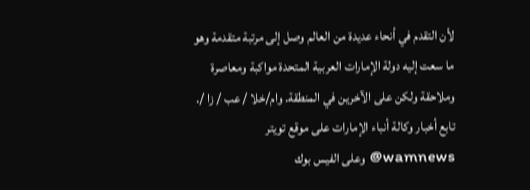لأن التقدم في أنحاء عديدة من العالم وصل إلى مرتبة متقدمة وهو ما سعت إليه دولة الإمارات العربية المتحدة مواكبة ومعاصرة وملاحقة ولكن على الآخرين في المنطقة. وام/خلا / عب / زا /. تابع أخبار وكالة أنباء الإمارات على موقع تويتر wamnews@ وعلى الفيس بوك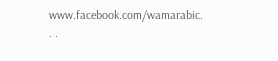www.facebook.com/wamarabic. . .